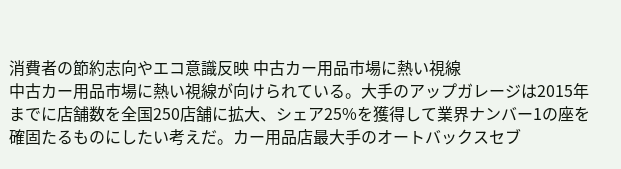消費者の節約志向やエコ意識反映 中古カー用品市場に熱い視線
中古カー用品市場に熱い視線が向けられている。大手のアップガレージは2015年までに店舗数を全国250店舗に拡大、シェア25%を獲得して業界ナンバー1の座を確固たるものにしたい考えだ。カー用品店最大手のオートバックスセブ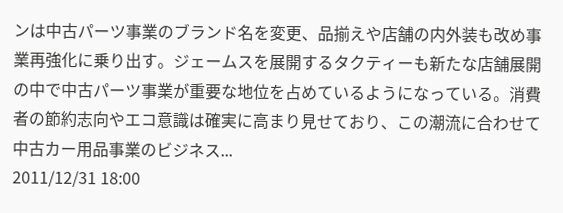ンは中古パーツ事業のブランド名を変更、品揃えや店舗の内外装も改め事業再強化に乗り出す。ジェームスを展開するタクティーも新たな店舗展開の中で中古パーツ事業が重要な地位を占めているようになっている。消費者の節約志向やエコ意識は確実に高まり見せており、この潮流に合わせて中古カー用品事業のビジネス...
2011/12/31 18:00